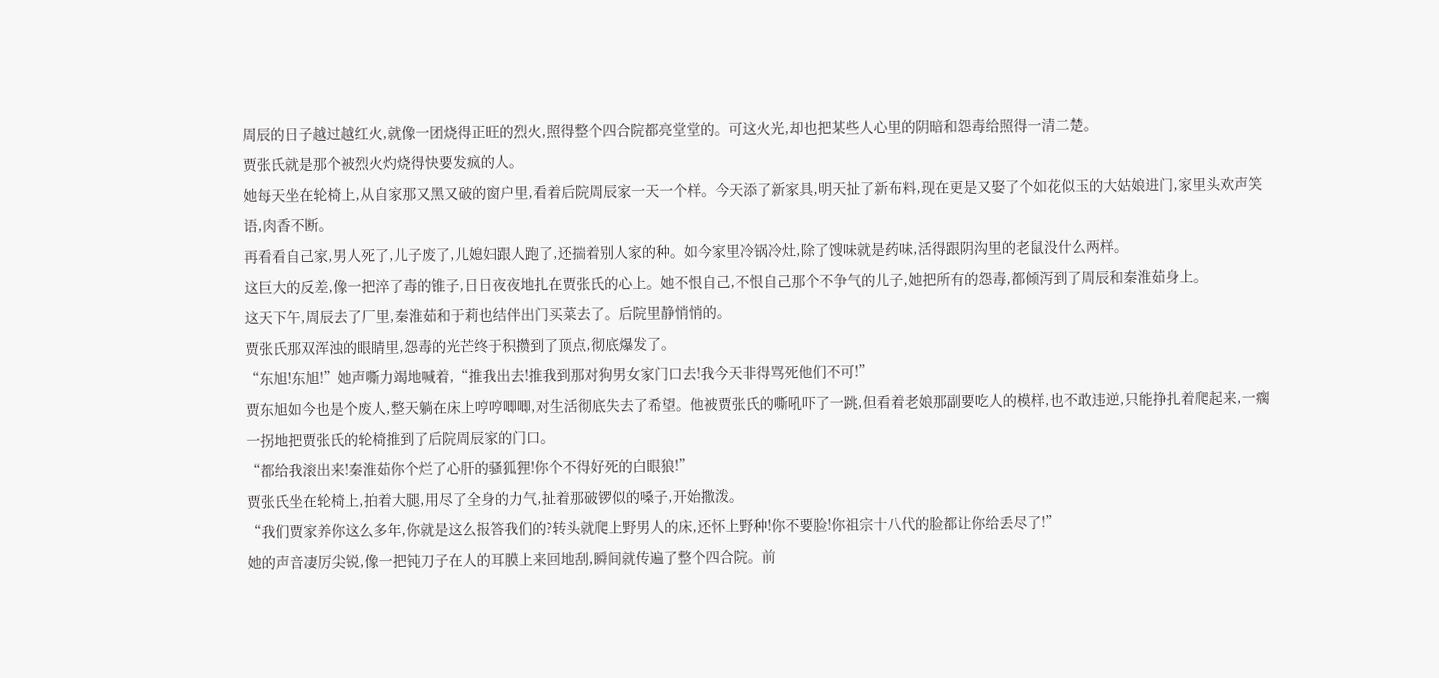周辰的日子越过越红火,就像一团烧得正旺的烈火,照得整个四合院都亮堂堂的。可这火光,却也把某些人心里的阴暗和怨毒给照得一清二楚。
贾张氏就是那个被烈火灼烧得快要发疯的人。
她每天坐在轮椅上,从自家那又黑又破的窗户里,看着后院周辰家一天一个样。今天添了新家具,明天扯了新布料,现在更是又娶了个如花似玉的大姑娘进门,家里头欢声笑语,肉香不断。
再看看自己家,男人死了,儿子废了,儿媳妇跟人跑了,还揣着别人家的种。如今家里冷锅冷灶,除了馊味就是药味,活得跟阴沟里的老鼠没什么两样。
这巨大的反差,像一把淬了毒的锥子,日日夜夜地扎在贾张氏的心上。她不恨自己,不恨自己那个不争气的儿子,她把所有的怨毒,都倾泻到了周辰和秦淮茹身上。
这天下午,周辰去了厂里,秦淮茹和于莉也结伴出门买菜去了。后院里静悄悄的。
贾张氏那双浑浊的眼睛里,怨毒的光芒终于积攒到了顶点,彻底爆发了。
“东旭!东旭!”她声嘶力竭地喊着,“推我出去!推我到那对狗男女家门口去!我今天非得骂死他们不可!”
贾东旭如今也是个废人,整天躺在床上哼哼唧唧,对生活彻底失去了希望。他被贾张氏的嘶吼吓了一跳,但看着老娘那副要吃人的模样,也不敢违逆,只能挣扎着爬起来,一瘸一拐地把贾张氏的轮椅推到了后院周辰家的门口。
“都给我滚出来!秦淮茹你个烂了心肝的骚狐狸!你个不得好死的白眼狼!”
贾张氏坐在轮椅上,拍着大腿,用尽了全身的力气,扯着那破锣似的嗓子,开始撒泼。
“我们贾家养你这么多年,你就是这么报答我们的?转头就爬上野男人的床,还怀上野种!你不要脸!你祖宗十八代的脸都让你给丢尽了!”
她的声音凄厉尖锐,像一把钝刀子在人的耳膜上来回地刮,瞬间就传遍了整个四合院。前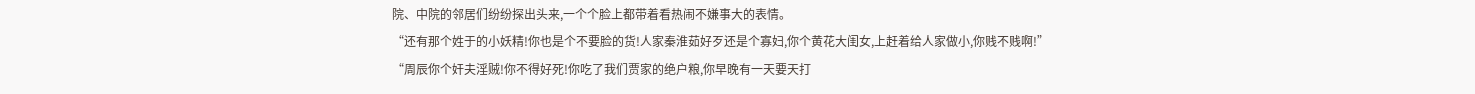院、中院的邻居们纷纷探出头来,一个个脸上都带着看热闹不嫌事大的表情。
“还有那个姓于的小妖精!你也是个不要脸的货!人家秦淮茹好歹还是个寡妇,你个黄花大闺女,上赶着给人家做小,你贱不贱啊!”
“周辰你个奸夫淫贼!你不得好死!你吃了我们贾家的绝户粮,你早晚有一天要天打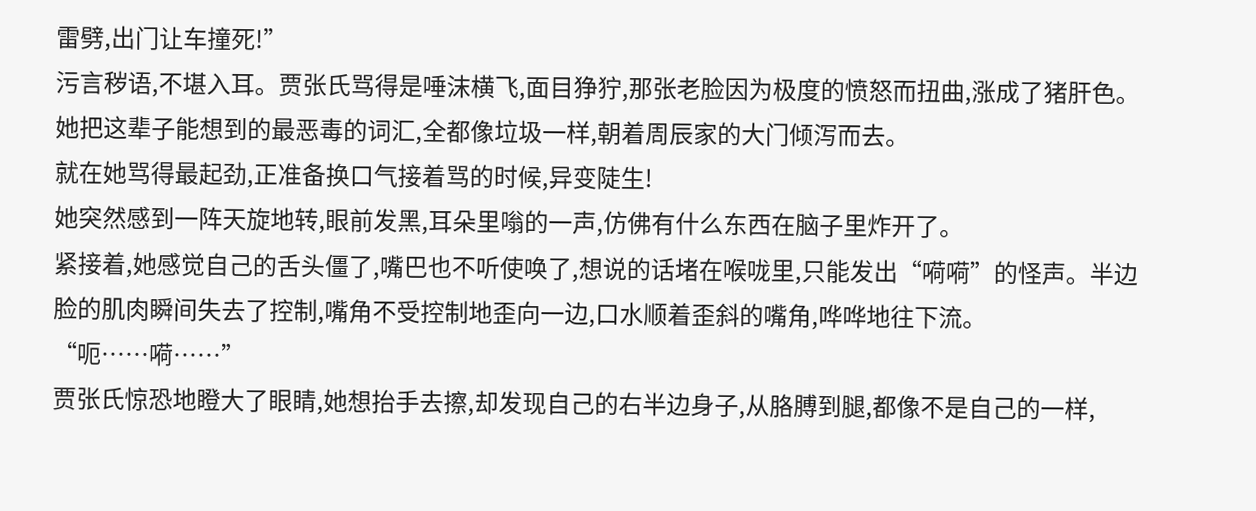雷劈,出门让车撞死!”
污言秽语,不堪入耳。贾张氏骂得是唾沫横飞,面目狰狞,那张老脸因为极度的愤怒而扭曲,涨成了猪肝色。她把这辈子能想到的最恶毒的词汇,全都像垃圾一样,朝着周辰家的大门倾泻而去。
就在她骂得最起劲,正准备换口气接着骂的时候,异变陡生!
她突然感到一阵天旋地转,眼前发黑,耳朵里嗡的一声,仿佛有什么东西在脑子里炸开了。
紧接着,她感觉自己的舌头僵了,嘴巴也不听使唤了,想说的话堵在喉咙里,只能发出“嗬嗬”的怪声。半边脸的肌肉瞬间失去了控制,嘴角不受控制地歪向一边,口水顺着歪斜的嘴角,哗哗地往下流。
“呃……嗬……”
贾张氏惊恐地瞪大了眼睛,她想抬手去擦,却发现自己的右半边身子,从胳膊到腿,都像不是自己的一样,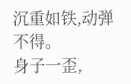沉重如铁,动弹不得。
身子一歪,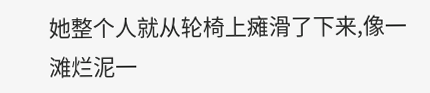她整个人就从轮椅上瘫滑了下来,像一滩烂泥一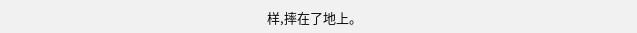样,摔在了地上。